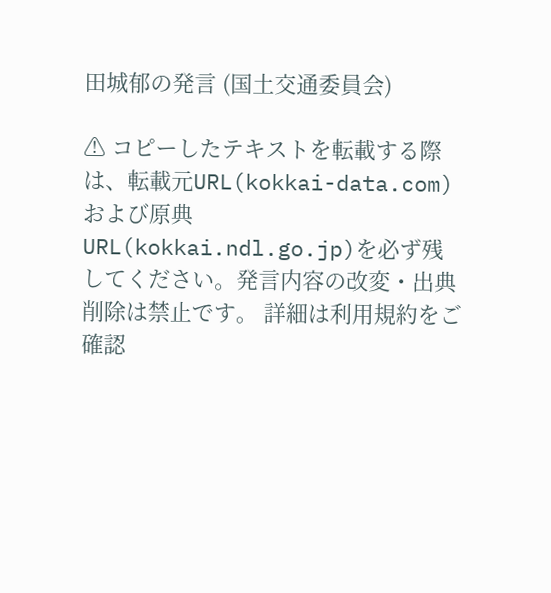田城郁の発言 (国土交通委員会)

⚠ コピーしたテキストを転載する際は、転載元URL(kokkai-data.com)および原典URL(kokkai.ndl.go.jp)を必ず残してください。発言内容の改変・出典削除は禁止です。 詳細は利用規約をご確認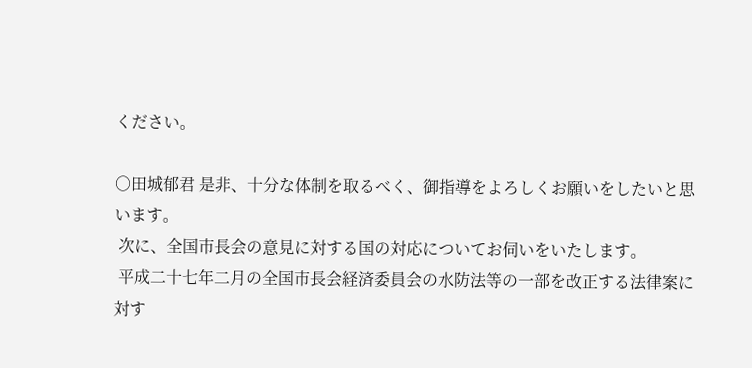ください。

○田城郁君 是非、十分な体制を取るべく、御指導をよろしくお願いをしたいと思います。
 次に、全国市長会の意見に対する国の対応についてお伺いをいたします。
 平成二十七年二月の全国市長会経済委員会の水防法等の一部を改正する法律案に対す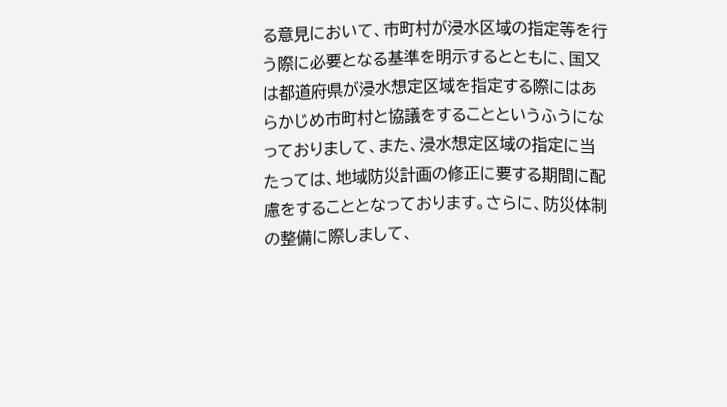る意見において、市町村が浸水区域の指定等を行う際に必要となる基準を明示するとともに、国又は都道府県が浸水想定区域を指定する際にはあらかじめ市町村と協議をすることというふうになっておりまして、また、浸水想定区域の指定に当たっては、地域防災計画の修正に要する期間に配慮をすることとなっております。さらに、防災体制の整備に際しまして、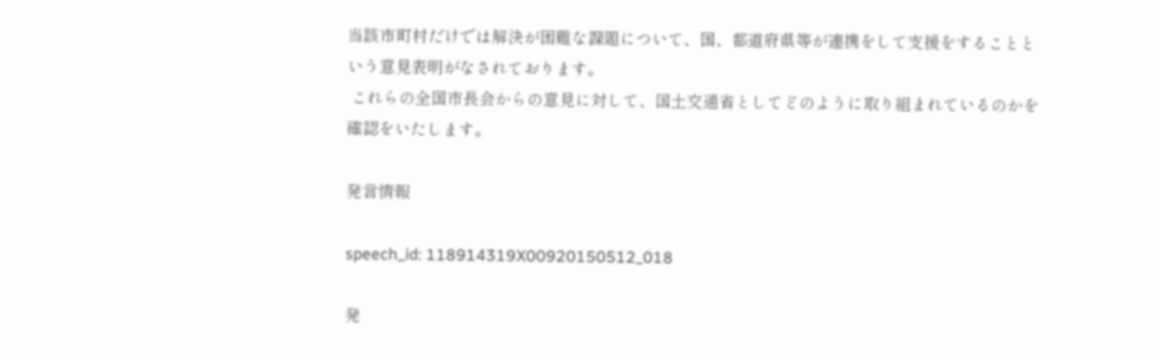当該市町村だけでは解決が困難な課題について、国、都道府県等が連携をして支援をすることという意見表明がなされております。
 これらの全国市長会からの意見に対して、国土交通省としてどのように取り組まれているのかを確認をいたします。

発言情報

speech_id: 118914319X00920150512_018

発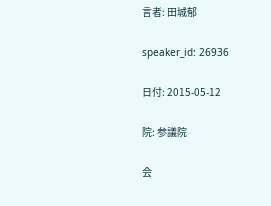言者: 田城郁

speaker_id: 26936

日付: 2015-05-12

院: 参議院

会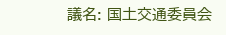議名: 国土交通委員会